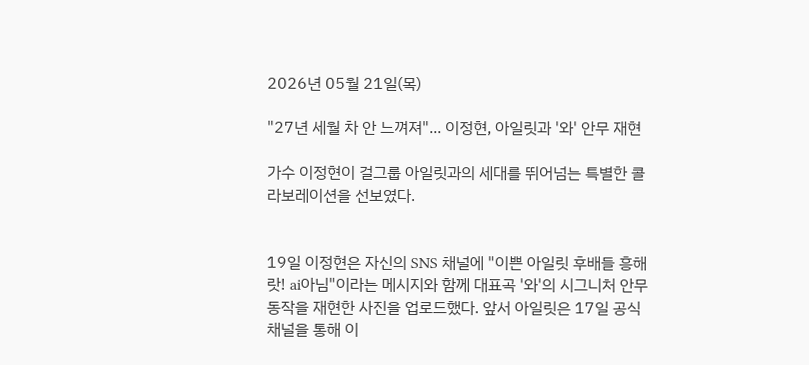2026년 05월 21일(목)

"27년 세월 차 안 느껴져"... 이정현, 아일릿과 '와' 안무 재현

가수 이정현이 걸그룹 아일릿과의 세대를 뛰어넘는 특별한 콜라보레이션을 선보였다.


19일 이정현은 자신의 SNS 채널에 "이쁜 아일릿 후배들 흥해랏! ai아님"이라는 메시지와 함께 대표곡 '와'의 시그니처 안무 동작을 재현한 사진을 업로드했다. 앞서 아일릿은 17일 공식 채널을 통해 이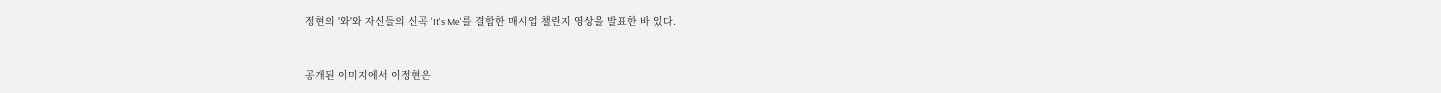정현의 '와'와 자신들의 신곡 'It's Me'를 결합한 매시업 챌린지 영상을 발표한 바 있다.


공개된 이미지에서 이정현은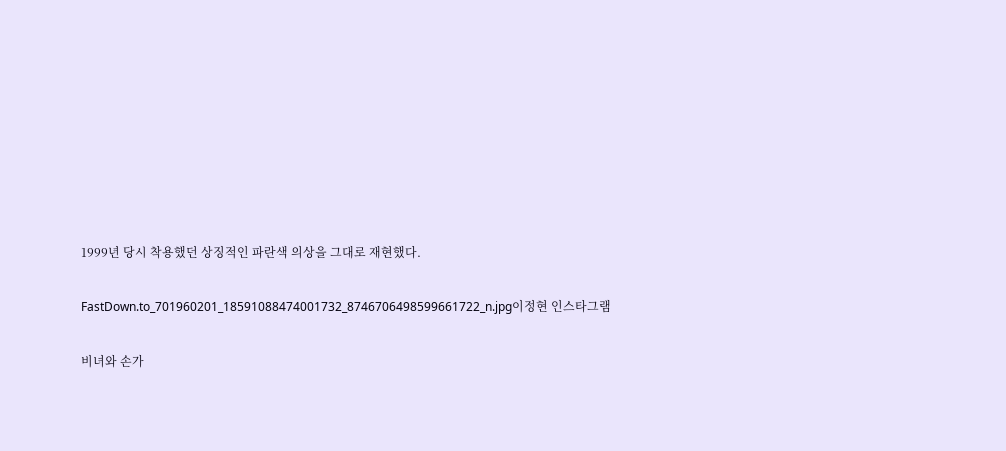1999년 당시 착용했던 상징적인 파란색 의상을 그대로 재현했다.


FastDown.to_701960201_18591088474001732_8746706498599661722_n.jpg이정현 인스타그램


비녀와 손가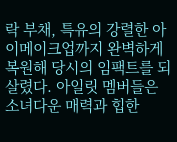락 부채, 특유의 강렬한 아이메이크업까지 완벽하게 복원해 당시의 임팩트를 되살렸다. 아일릿 멤버들은 소녀다운 매력과 힙한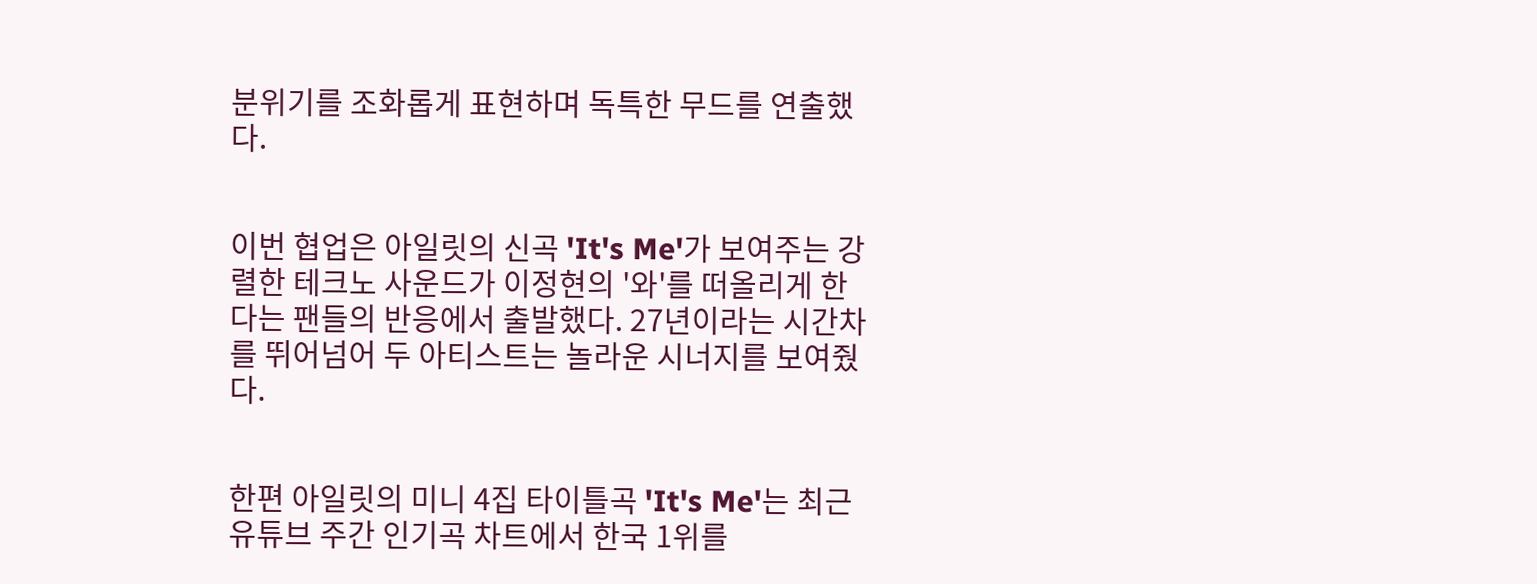분위기를 조화롭게 표현하며 독특한 무드를 연출했다.


이번 협업은 아일릿의 신곡 'It's Me'가 보여주는 강렬한 테크노 사운드가 이정현의 '와'를 떠올리게 한다는 팬들의 반응에서 출발했다. 27년이라는 시간차를 뛰어넘어 두 아티스트는 놀라운 시너지를 보여줬다.


한편 아일릿의 미니 4집 타이틀곡 'It's Me'는 최근 유튜브 주간 인기곡 차트에서 한국 1위를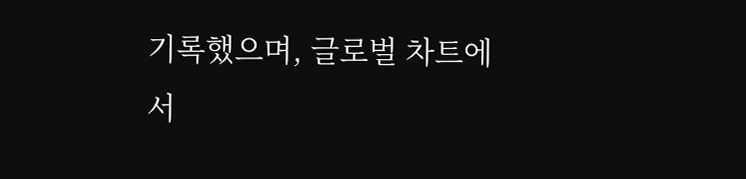기록했으며, 글로벌 차트에서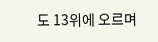도 13위에 오르며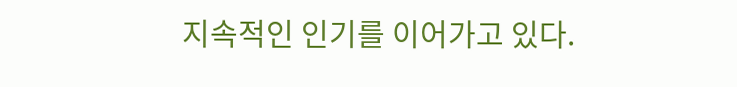지속적인 인기를 이어가고 있다.